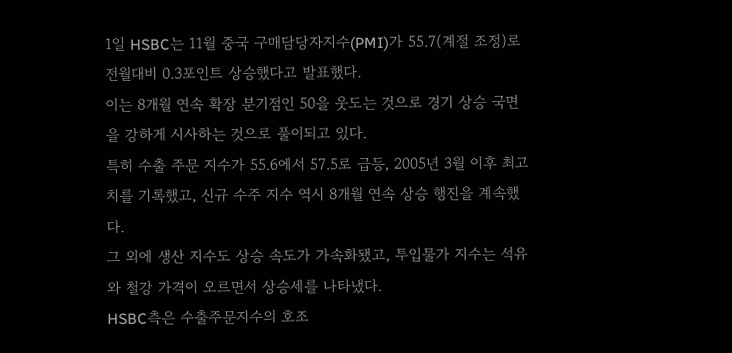1일 HSBC는 11월 중국 구매담당자지수(PMI)가 55.7(계절 조정)로 전월대비 0.3포인트 상승했다고 발표했다.
이는 8개월 연속 확장 분기점인 50을 웃도는 것으로 경기 상승 국면을 강하게 시사하는 것으로 풀이되고 있다.
특히 수출 주문 지수가 55.6에서 57.5로 급등, 2005년 3월 이후 최고치를 기록했고, 신규 수주 지수 역시 8개월 연속 상승 행진을 계속했다.
그 외에 생산 지수도 상승 속도가 가속화됐고, 투입물가 지수는 석유와 철강 가격이 오르면서 상승세를 나타냈다.
HSBC측은 수출주문지수의 호조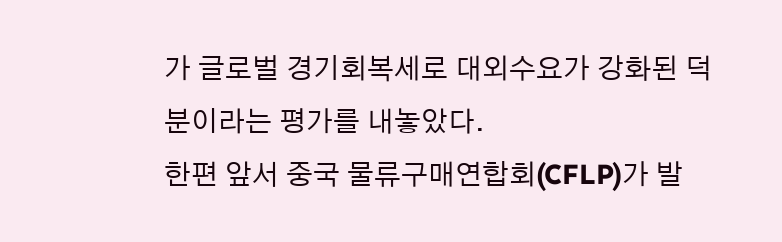가 글로벌 경기회복세로 대외수요가 강화된 덕분이라는 평가를 내놓았다.
한편 앞서 중국 물류구매연합회(CFLP)가 발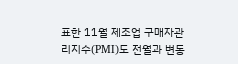표한 11월 제조업 구매자관리지수(PMI)도 전월과 변동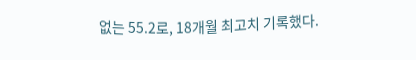없는 55.2로, 18개월 최고치 기록했다.